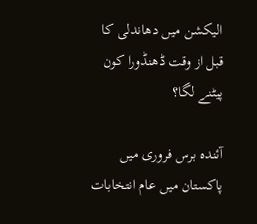الیکشن میں دھاندلی کا قبل از وقت ڈھنڈورا کون پیٹنے لگا؟

آئندہ برس فروری میں پاکستان میں عام انتخابات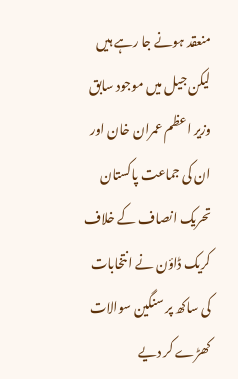منعقد ہونے جا رہے ہیں لیکن جیل میں موجود سابق وزیر اعظم عمران خان اور ان کی جماعت پاکستان تحریک انصاف کے خلاف کریک ڈاؤن نے انتخابات کی ساکھ پر سنگین سوالات کھڑے کر دیے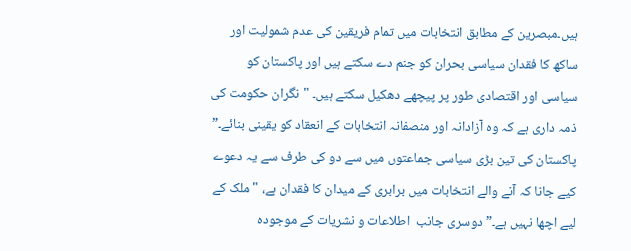ہیں۔مبصرین کے مطابق انتخابات میں تمام فریقین کی عدم شمولیت اور ساکھ کا فقدان سیاسی بحران کو جنم دے سکتے ہیں اور پاکستان کو سیاسی اور اقتصادی طور پر پیچھے دھکیل سکتے ہیں۔ "نگران حکومت کی ذمہ داری ہے کہ وہ آزادانہ اور منصفانہ انتخابات کے انعقاد کو یقینی بنائے۔” پاکستان کی تین بڑی سیاسی جماعتوں میں سے دو کی طرف سے یہ دعوے کیے جانا کہ آنے والے انتخابات میں برابری کے میدان کا فقدان ہے، "ملک کے لیے اچھا نہیں ہے۔”دوسری جانب  اطلاعات و نشریات کے موجودہ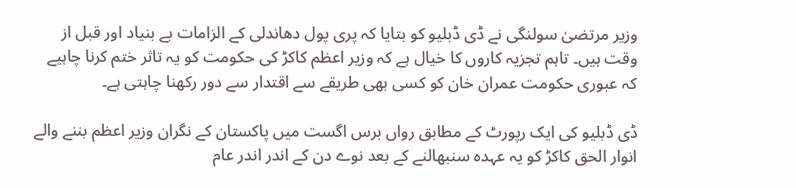وزیر مرتضیٰ سولنگی نے ڈی ڈبلیو کو بتایا کہ پری پول دھاندلی کے الزامات بے بنیاد اور قبل از وقت ہیں۔ تاہم تجزیہ کاروں کا خیال ہے کہ وزیر اعظم کاکڑ کی حکومت کو یہ تاثر ختم کرنا چاہیے کہ عبوری حکومت عمران خان کو کسی بھی طریقے سے اقتدار سے دور رکھنا چاہتی ہے۔

ڈی ڈبلیو کی ایک رپورٹ کے مطابق رواں برس اگست میں پاکستان کے نگران وزیر اعظم بننے والے انوار الحق کاکڑ کو یہ عہدہ سنبھالنے کے بعد نوے دن کے اندر اندر عام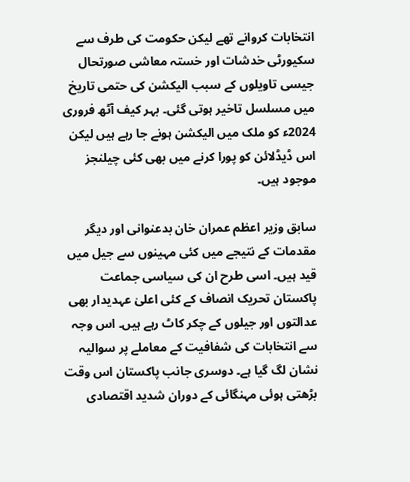انتخابات کروانے تھے لیکن حکومت کی طرف سے سکیورٹی خدشات اور خستہ معاشی صورتحال جیسی تاویلوں کے سبب الیکشن کی حتمی تاریخ میں مسلسل تاخیر ہوتی گئی۔ بہر کیف آٹھ فروری 2024ء کو ملک میں الیکشن ہونے جا رہے ہیں لیکن اس ڈیڈلائن کو پورا کرنے میں بھی کئی چیلنجز موجود ہیں۔

سابق وزیر اعظم عمران خان بدعنوانی اور دیگر مقدمات کے نتیجے میں کئی مہینوں سے جیل میں قید ہیں۔ اسی طرح ان کی سیاسی جماعت پاکستان تحریک انصاف کے کئی اعلیٰ عہدیدار بھی عدالتوں اور جیلوں کے چکر کاٹ رہے ہیں۔ اس وجہ سے انتخابات کی شفافیت کے معاملے پر سوالیہ نشان لگ گیا ہے۔ دوسری جانب پاکستان اس وقت بڑھتی ہوئی مہنگائی کے دوران شدید اقتصادی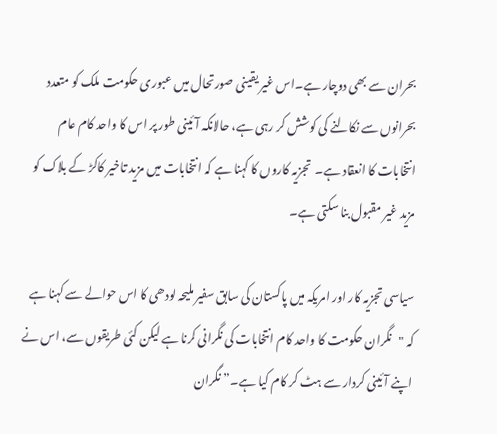بحران سے بھی دوچار ہے۔اس غیر یقینی صورتحال میں عبوری حکومت ملک کو متعدد بحرانوں سے نکالنے کی کوشش کر رہی ہے، حالانکہ آئینی طور پر اس کا واحد کام عام انتخابات کا انعقاد ہے۔  تجزیہ کاروں کا کہنا ہے کہ انتخابات میں مزید تاخیر کاکڑ کے بلاک کو مزید غیر مقبول بنا سکتی ہے۔

سیاسی تجزیہ کار اور امریکہ میں پاکستان کی سابق سفیر ملیحہ لودھی کا اس حوالے سے کہنا ہے کہ "نگران حکومت کا واحد کام انتخابات کی نگرانی کرنا ہے لیکن کئی طریقوں سے، اس نے اپنے آئینی کردار سے ہٹ کر کام کیا ہے۔” نگران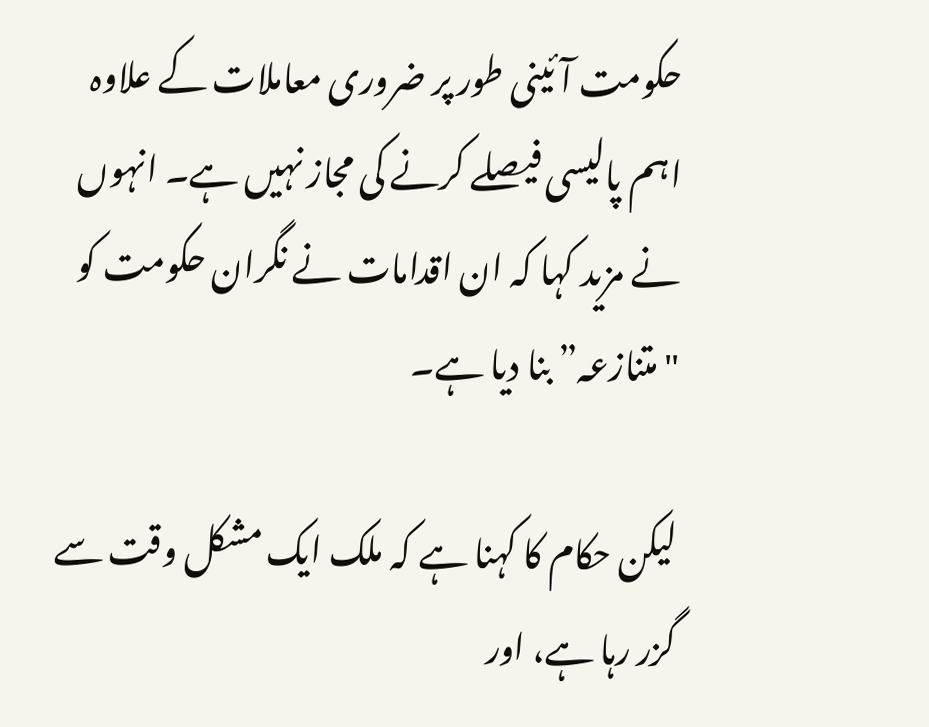حکومت آئینی طور پر ضروری معاملات کے علاوہ اہم پالیسی فیصلے کرنے کی مجاز نہیں ہے۔ انہوں نے مزید کہا کہ ان اقدامات نے نگران حکومت کو "متنازعہ” بنا دیا ہے۔

لیکن حکام کا کہنا ہے کہ ملک ایک مشکل وقت سے گزر رہا ہے، اور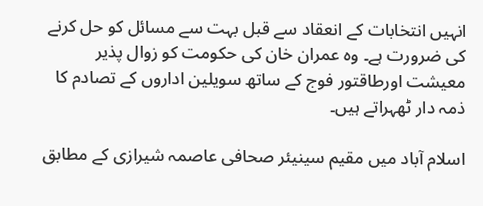انہیں انتخابات کے انعقاد سے قبل بہت سے مسائل کو حل کرنے کی ضرورت ہے۔ وہ عمران خان کی حکومت کو زوال پذیر معیشت اورطاقتور فوج کے ساتھ سویلین اداروں کے تصادم کا ذمہ دار ٹھہراتے ہیں۔

اسلام آباد میں مقیم سینیئر صحافی عاصمہ شیرازی کے مطابق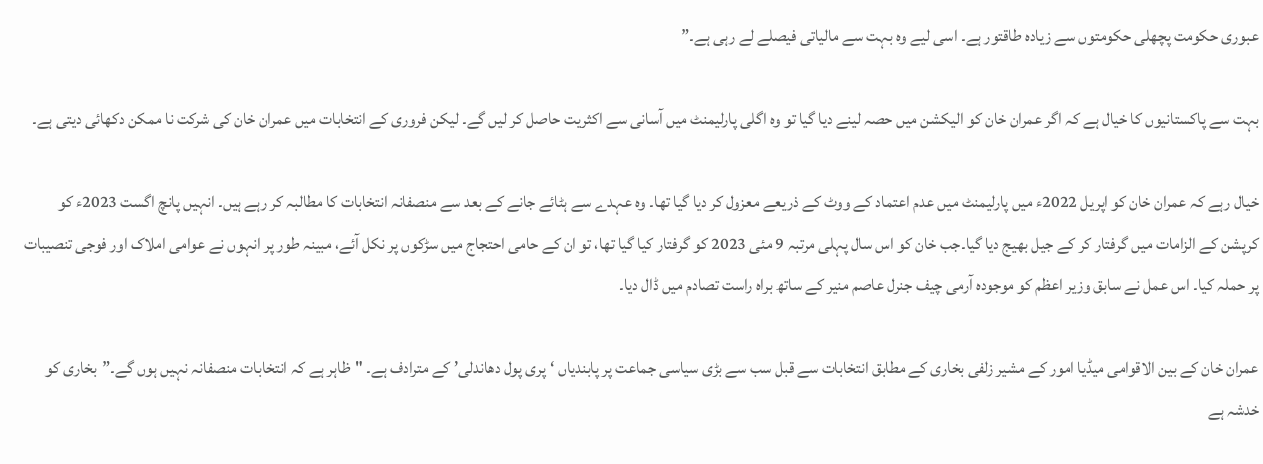عبوری حکومت پچھلی حکومتوں سے زیادہ طاقتور ہے۔ اسی لیے وہ بہت سے مالیاتی فیصلے لے رہی ہے۔”

بہت سے پاکستانیوں کا خیال ہے کہ اگر عمران خان کو الیکشن میں حصہ لینے دیا گیا تو وہ اگلی پارلیمنٹ میں آسانی سے اکثریت حاصل کر لیں گے۔ لیکن فروری کے انتخابات میں عمران خان کی شرکت نا ممکن دکھائی دیتی ہے۔

خیال رہے کہ عمران خان کو اپریل 2022ء میں پارلیمنٹ میں عدم اعتماد کے ووٹ کے ذریعے معزول کر دیا گیا تھا۔ وہ عہدے سے ہٹائے جانے کے بعد سے منصفانہ انتخابات کا مطالبہ کر رہے ہیں۔ انہیں پانچ اگست 2023ء کو کرپشن کے الزامات میں گرفتار کر کے جیل بھیج دیا گیا۔جب خان کو اس سال پہلی مرتبہ 9 مئی 2023 کو گرفتار کیا گیا تھا، تو ان کے حامی احتجاج میں سڑکوں پر نکل آئے، مبینہ طور پر انہوں نے عوامی املاک اور فوجی تنصیبات پر حملہ کیا۔ اس عمل نے سابق وزیر اعظم کو موجودہ آرمی چیف جنرل عاصم منیر کے ساتھ براہ راست تصادم میں ڈال دیا۔

عمران خان کے بین الاقوامی میڈیا امور کے مشیر زلفی بخاری کے مطابق انتخابات سے قبل سب سے بڑی سیاسی جماعت پر پابندیاں ‘پری پول دھاندلی’ کے مترادف ہے۔ "ظاہر ہے کہ انتخابات منصفانہ نہیں ہوں گے۔”بخاری کو خدشہ ہے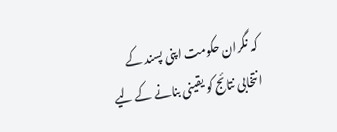کہ نگران حکومت اپنی پسند کے انتخابی نتائج کو یقینی بنانے کے لیے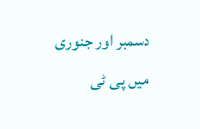دسمبر اور جنوری میں پی ٹی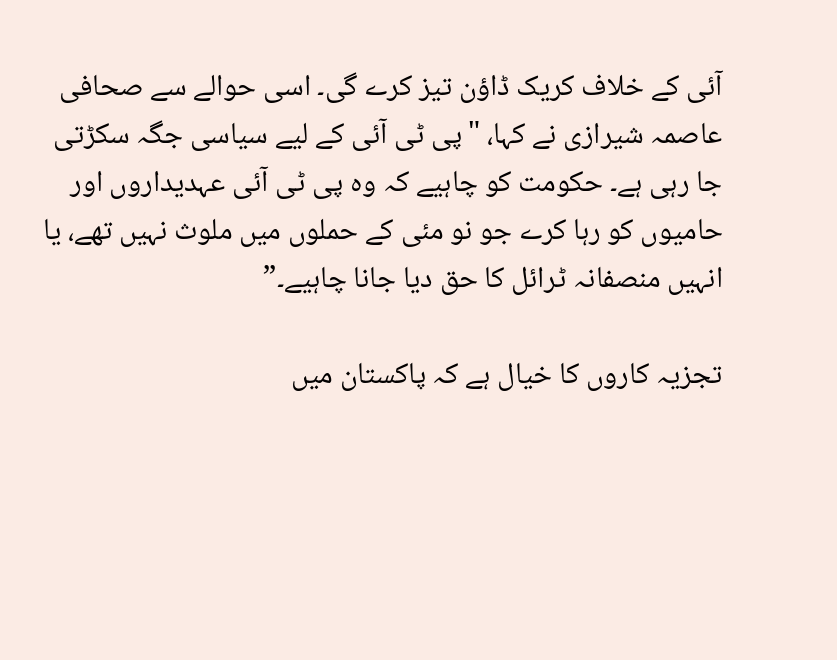آئی کے خلاف کریک ڈاؤن تیز کرے گی۔ اسی حوالے سے صحافی عاصمہ شیرازی نے کہا، "پی ٹی آئی کے لیے سیاسی جگہ سکڑتی جا رہی ہے۔ حکومت کو چاہیے کہ وہ پی ٹی آئی عہدیداروں اور حامیوں کو رہا کرے جو نو مئی کے حملوں میں ملوث نہیں تھے، یا انہیں منصفانہ ٹرائل کا حق دیا جانا چاہیے۔”

تجزیہ کاروں کا خیال ہے کہ پاکستان میں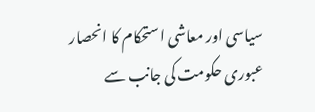سیاسی اور معاشی استحکام کا انحصار عبوری حکومت کی جانب سے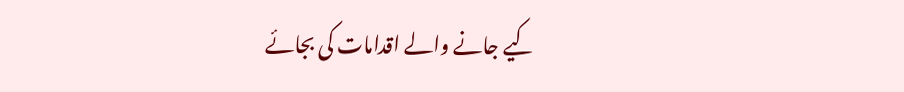کیے جانے والے اقدامات کی بجائے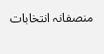منصفانہ انتخابات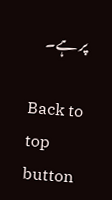پر ہے۔

Back to top button